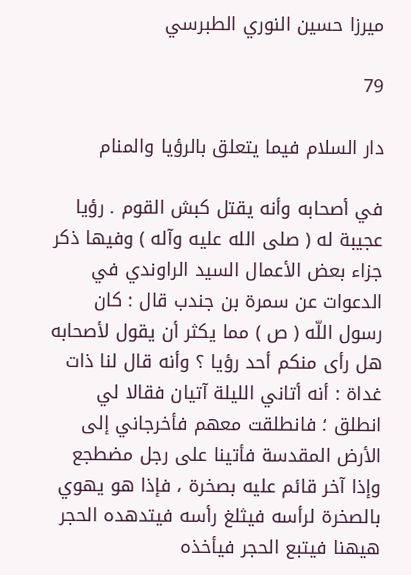ميرزا حسين النوري الطبرسي

79

دار السلام فيما يتعلق بالرؤيا والمنام

في أصحابه وأنه يقتل كبش القوم . رؤيا عجيبة له ( صلى الله عليه وآله ) وفيها ذكر جزاء بعض الأعمال السيد الراوندي في الدعوات عن سمرة بن جندب قال : كان رسول اللّه ( ص ) مما يكثر أن يقول لأصحابه هل رأى منكم أحد رؤيا ؟ وأنه قال لنا ذات غداة : أنه أتاني الليلة آتيان فقالا لي انطلق ؛ فانطلقت معهم فأخرجاني إلى الأرض المقدسة فأتينا على رجل مضطجع وإذا آخر قائم عليه بصخرة ، فإذا هو يهوي بالصخرة لرأسه فيثلغ رأسه فيتدهده الحجر هيهنا فيتبع الحجر فيأخذه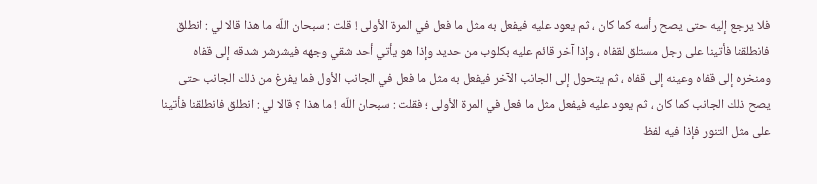فلا يرجع إليه حتى يصح رأسه كما كان ، ثم يعود عليه فيفعل به مثل ما فعل في المرة الأولى ! قلت : سبحان اللّه ما هذا قالا لي : انطلق فانطلقنا فأتينا على رجل مستلق لقفاه ، وإذا آخر قائم عليه بكلوب من حديد وإذا هو يأتي أحد شقي وجهه فيشرشر شدقه إلى قفاه ومنخره إلى قفاه وعينه إلى قفاه ، ثم يتحول إلى الجانب الآخر فيفعل به مثل ما فعل في الجانب الأول فما يفرغ من ذلك الجانب حتى يصح ذلك الجانب كما كان ، ثم يعود عليه فيفعل مثل ما فعل في المرة الأولى ؛ فقلت : سبحان اللّه ! ما هذا ؟ قالا لي : انطلق فانطلقنا فأتينا على مثل التنور فإذا فيه لفظ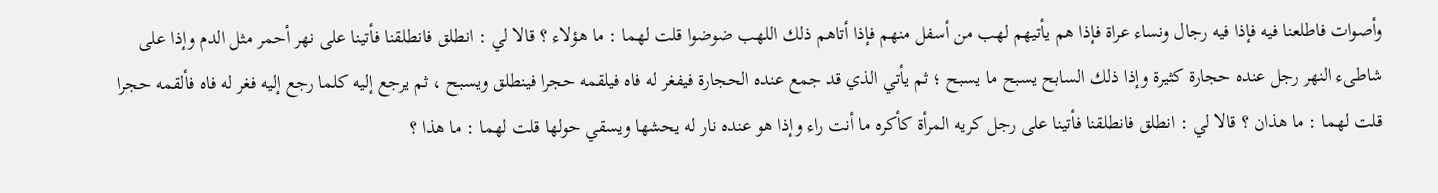وأصوات فاطلعنا فيه فإذا فيه رجال ونساء عراة فإذا هم يأتيهم لهب من أسفل منهم فإذا أتاهم ذلك اللهب ضوضوا قلت لهما : ما هؤلاء ؟ قالا لي : انطلق فانطلقنا فأتينا على نهر أحمر مثل الدم وإذا على شاطىء النهر رجل عنده حجارة كثيرة وإذا ذلك السابح يسبح ما يسبح ؛ ثم يأتي الذي قد جمع عنده الحجارة فيفغر له فاه فيلقمه حجرا فينطلق ويسبح ، ثم يرجع إليه كلما رجع إليه فغر له فاه فألقمه حجرا قلت لهما : ما هذان ؟ قالا لي : انطلق فانطلقنا فأتينا على رجل كريه المرأة كأكره ما أنت راء وإذا هو عنده نار له يحشها ويسقي حولها قلت لهما : ما هذا ؟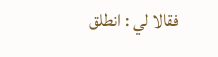فقالا لي : انطلق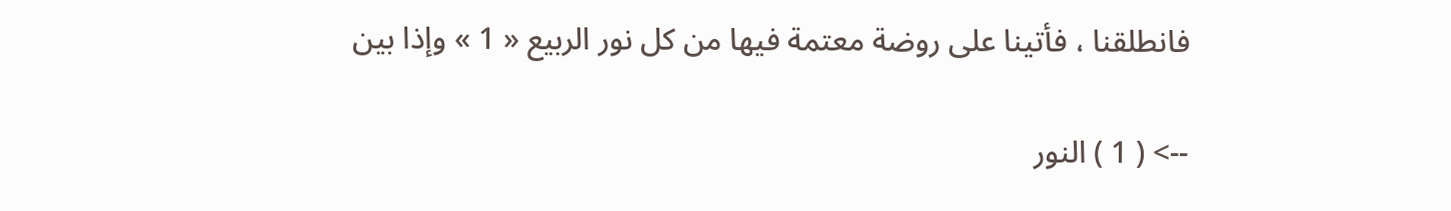فانطلقنا ، فأتينا على روضة معتمة فيها من كل نور الربيع « 1 » وإذا بين

--> ( 1 ) النور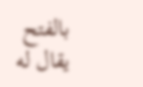بالفتح يقال له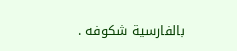بالفارسية شكوفه .